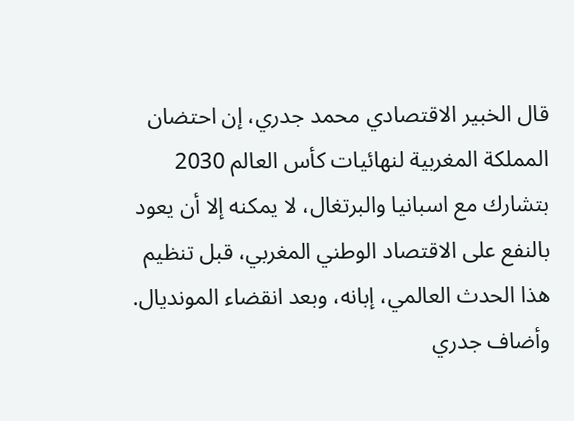قال الخبير الاقتصادي محمد جدري، إن احتضان المملكة المغربية لنهائيات كأس العالم 2030 بتشارك مع اسبانيا والبرتغال، لا يمكنه إلا أن يعود بالنفع على الاقتصاد الوطني المغربي، قبل تنظيم هذا الحدث العالمي، إبانه، وبعد انقضاء المونديال.
وأضاف جدري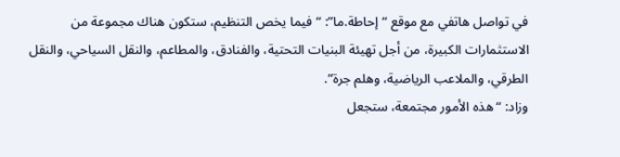في تواصل هاتفي مع موقع “إحاطة.ما”: “فيما يخص التنظيم، ستكون هناك مجموعة من الاستثمارات الكبيرة، من أجل تهيئة البنيات التحتية، والفنادق، والمطاعم، والنقل السياحي، والنقل الطرقي، والملاعب الرياضية، وهلم جرة”.
وزاد: “هذه الأمور مجتمعة، ستجعل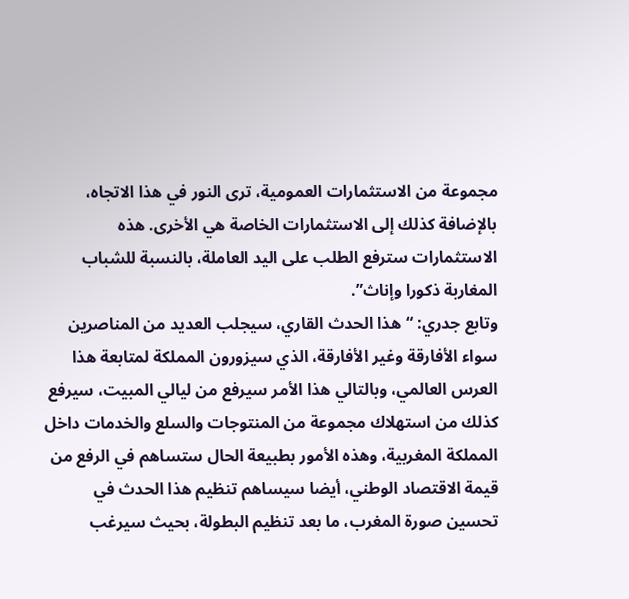مجموعة من الاستثمارات العمومية، ترى النور في هذا الاتجاه، بالإضافة كذلك إلى الاستثمارات الخاصة هي الأخرى. هذه الاستثمارات سترفع الطلب على اليد العاملة، بالنسبة للشباب المغاربة ذكورا وإناث”.
وتابع جدري: “هذا الحدث القاري، سيجلب العديد من المناصرين سواء الأفارقة وغير الأفارقة، الذي سيزورون المملكة لمتابعة هذا العرس العالمي، وبالتالي هذا الأمر سيرفع من ليالي المبيت، سيرفع كذلك من استهلاك مجموعة من المنتوجات والسلع والخدمات داخل المملكة المغربية، وهذه الأمور بطبيعة الحال ستساهم في الرفع من قيمة الاقتصاد الوطني، أيضا سيساهم تنظيم هذا الحدث في تحسين صورة المغرب، ما بعد تنظيم البطولة، بحيث سيرغب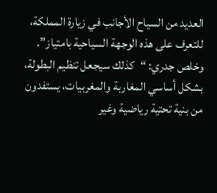العديد من السياح الأجانب في زيارة المملكة، للتعرف على هذه الوجهة السياحية بامتياز”.
وخلص جدري: “كذلك سيجعل تنظيم البطولة، بشكل أساسي المغاربة والمغربيات، يستفدون من بنية تحتية رياضية وغير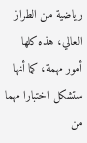رياضية من الطراز العالي، هذه كلها أمور مهمة، كما أنها ستشكل اختبارا مهما من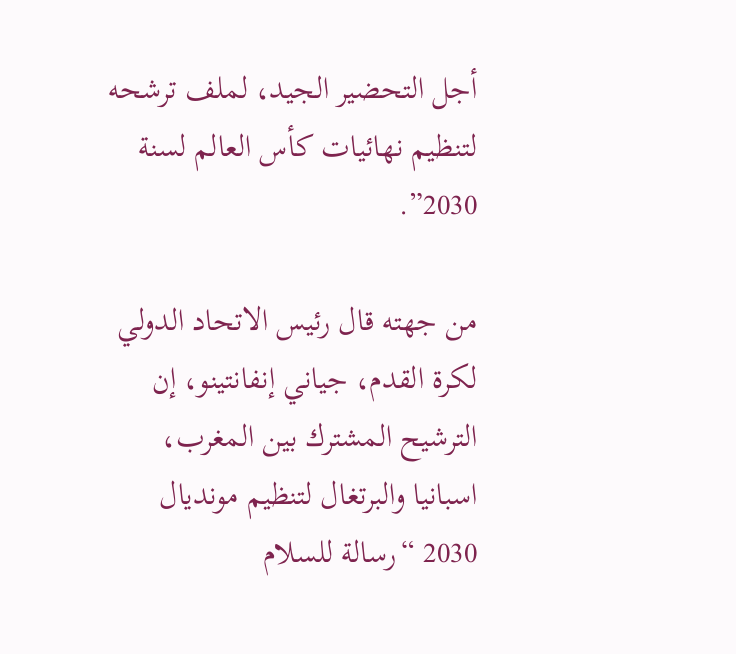أجل التحضير الجيد، لملف ترشحه لتنظيم نهائيات كأس العالم لسنة 2030”.

من جهته قال رئيس الاتحاد الدولي لكرة القدم، جياني إنفانتينو، إن الترشيح المشترك بين المغرب، اسبانيا والبرتغال لتنظيم مونديال 2030 “رسالة للسلام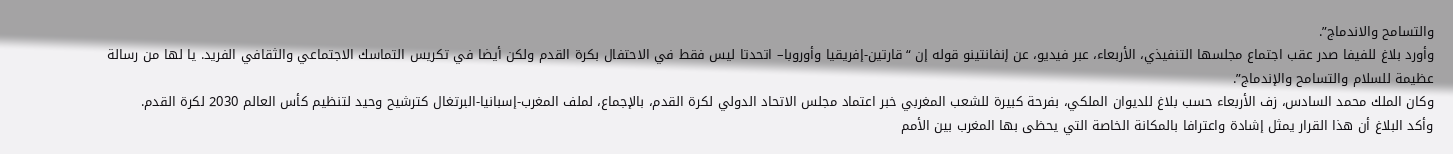والتسامح والاندماج”.
وأورد بلاغ للفيفا صدر عقب اجتماع مجلسها التنفيذي، الأربعاء، عبر فيديو، عن إنفانتينو قوله إن “قارتين-إفريقيا وأوروبا– اتحدتا ليس فقط في الاحتفال بكرة القدم ولكن أيضا في تكريس التماسك الاجتماعي والثقافي الفريد. يا لها من رسالة عظيمة للسلام والتسامح والإندماج”.
وكان الملك محمد السادس، زف الأربعاء حسب بلاغ للديوان الملكي، بفرحة كبيرة للشعب المغربي خبر اعتماد مجلس الاتحاد الدولي لكرة القدم، بالإجماع، لملف المغرب-إسبانيا-البرتغال كترشيح وحيد لتنظيم كأس العالم 2030 لكرة القدم.
وأكد البلاغ أن هذا القرار يمثل إشادة واعترافا بالمكانة الخاصة التي يحظى بها المغرب بين الأمم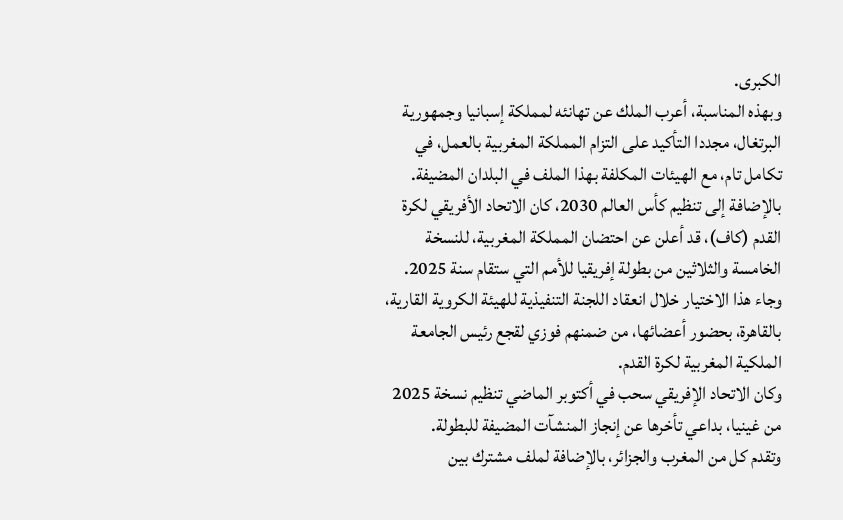الكبرى.
وبهذه المناسبة، أعرب الملك عن تهانئه لمملكة إسبانيا وجمهورية البرتغال، مجددا التأكيد على التزام المملكة المغربية بالعمل، في تكامل تام، مع الهيئات المكلفة بهذا الملف في البلدان المضيفة.
بالإضافة إلى تنظيم كأس العالم 2030، كان الاتحاد الأفريقي لكرة القدم (كاف)، قد أعلن عن احتضان المملكة المغربية، للنسخة الخامسة والثلاثين من بطولة إفريقيا للأمم التي ستقام سنة 2025.
وجاء هذا الاختيار خلال انعقاد اللجنة التنفيذية للهيئة الكروية القارية، بالقاهرة، بحضور أعضائها، من ضمنهم فوزي لقجع رئيس الجامعة الملكية المغربية لكرة القدم.
وكان الاتحاد الإفريقي سحب في أكتوبر الماضي تنظيم نسخة 2025 من غينيا، بداعي تأخرها عن إنجاز المنشآت المضيفة للبطولة.
وتقدم كل من المغرب والجزائر، بالإضافة لملف مشترك بين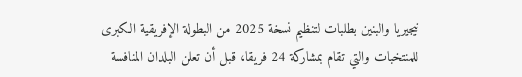نيجيريا والبنين بطلبات لتنظيم نسخة 2025 من البطولة الإفريقية الكبرى للمنتخبات والتي تقام بمشاركة 24 فريقا، قبل أن تعلن البلدان المنافسة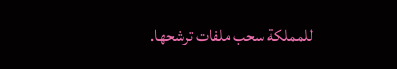للمملكة سحب ملفات ترشحها.